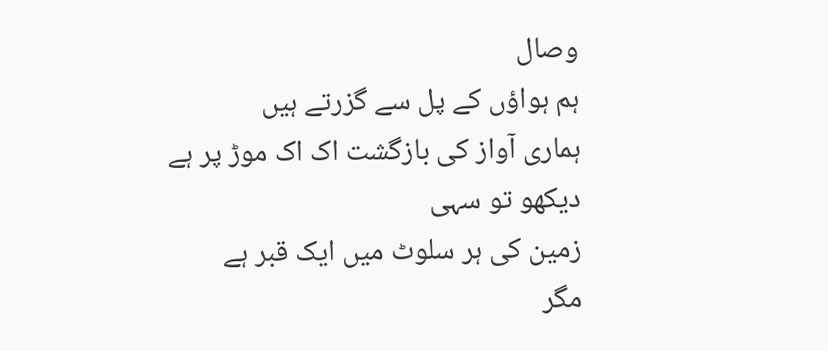وصال
ہم ہواؤں کے پل سے گزرتے ہیں
ہماری آواز کی بازگشت اک اک موڑ پر ہے
دیکھو تو سہی
زمین کی ہر سلوٹ میں ایک قبر ہے
مگر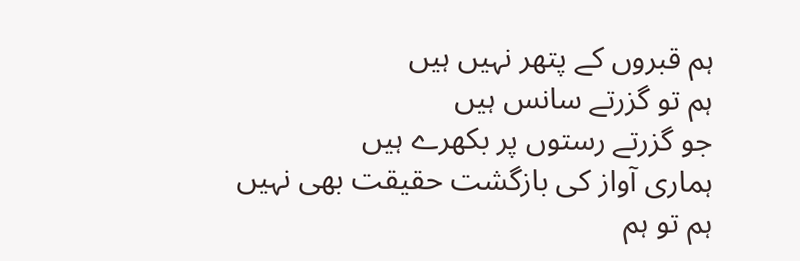ہم قبروں کے پتھر نہیں ہیں
ہم تو گزرتے سانس ہیں
جو گزرتے رستوں پر بکھرے ہیں
ہماری آواز کی بازگشت حقیقت بھی نہیں
ہم تو ہم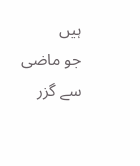ہیں
جو ماضی سے گزر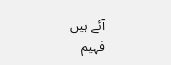آئے ہیں
فہیم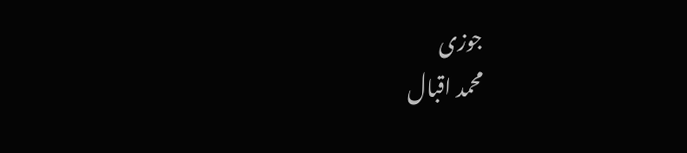جوزی
محمد اقبال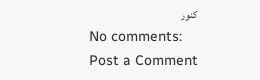کنور
No comments:
Post a Comment